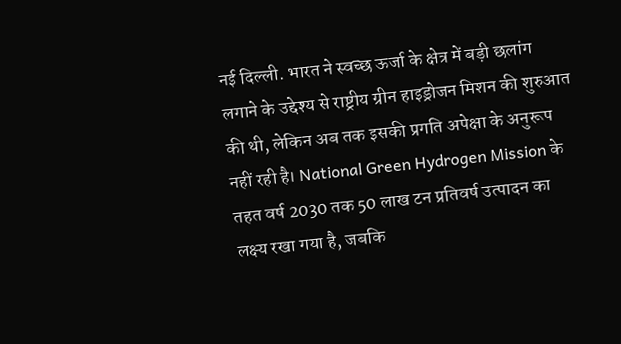नई दिल्ली. भारत ने स्वच्छ ऊर्जा के क्षेत्र में बड़ी छलांग लगाने के उद्देश्य से राष्ट्रीय ग्रीन हाइड्रोजन मिशन की शुरुआत की थी, लेकिन अब तक इसकी प्रगति अपेक्षा के अनुरूप नहीं रही है। National Green Hydrogen Mission के तहत वर्ष 2030 तक 50 लाख टन प्रतिवर्ष उत्पादन का लक्ष्य रखा गया है, जबकि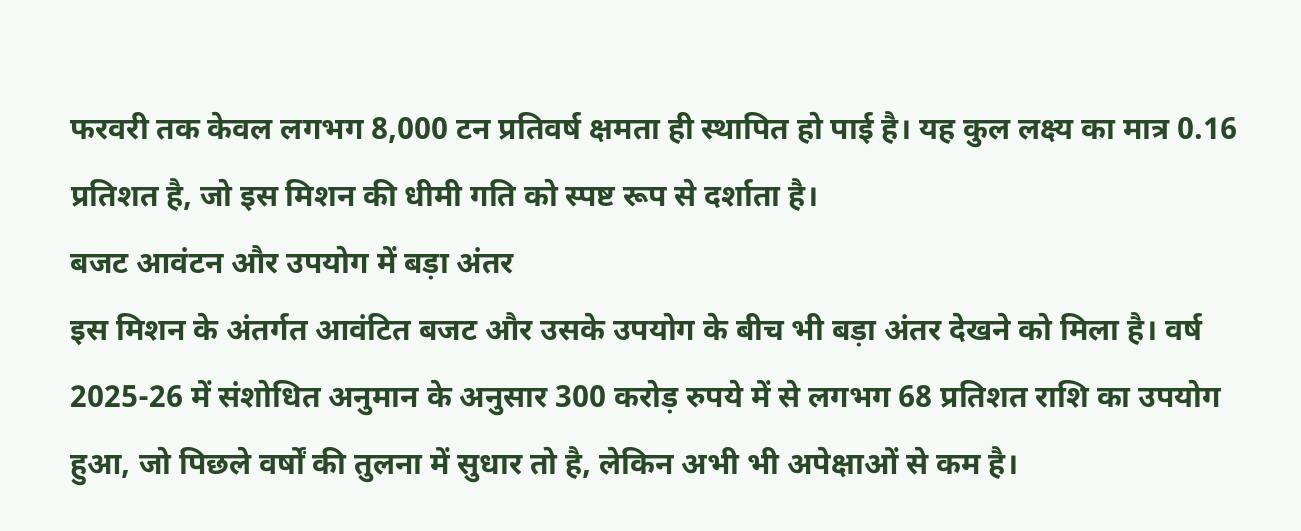फरवरी तक केवल लगभग 8,000 टन प्रतिवर्ष क्षमता ही स्थापित हो पाई है। यह कुल लक्ष्य का मात्र 0.16 प्रतिशत है, जो इस मिशन की धीमी गति को स्पष्ट रूप से दर्शाता है।
बजट आवंटन और उपयोग में बड़ा अंतर
इस मिशन के अंतर्गत आवंटित बजट और उसके उपयोग के बीच भी बड़ा अंतर देखने को मिला है। वर्ष 2025-26 में संशोधित अनुमान के अनुसार 300 करोड़ रुपये में से लगभग 68 प्रतिशत राशि का उपयोग हुआ, जो पिछले वर्षों की तुलना में सुधार तो है, लेकिन अभी भी अपेक्षाओं से कम है।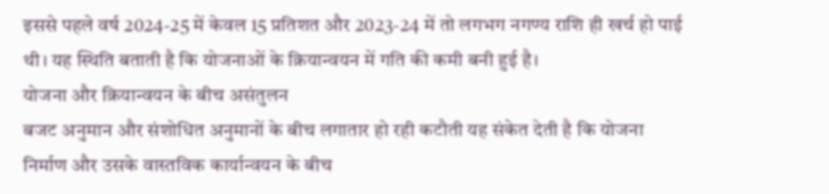इससे पहले वर्ष 2024-25 में केवल 15 प्रतिशत और 2023-24 में तो लगभग नगण्य राशि ही खर्च हो पाई थी। यह स्थिति बताती है कि योजनाओं के क्रियान्वयन में गति की कमी बनी हुई है।
योजना और क्रियान्वयन के बीच असंतुलन
बजट अनुमान और संशोधित अनुमानों के बीच लगातार हो रही कटौती यह संकेत देती है कि योजना निर्माण और उसके वास्तविक कार्यान्वयन के बीच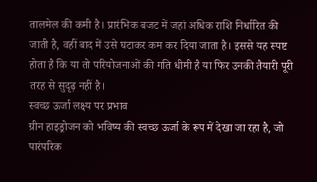तालमेल की कमी है। प्रारंभिक बजट में जहां अधिक राशि निर्धारित की जाती है, वहीं बाद में उसे घटाकर कम कर दिया जाता है। इससे यह स्पष्ट होता है कि या तो परियोजनाओं की गति धीमी है या फिर उनकी तैयारी पूरी तरह से सुदृढ़ नहीं है।
स्वच्छ ऊर्जा लक्ष्य पर प्रभाव
ग्रीन हाइड्रोजन को भविष्य की स्वच्छ ऊर्जा के रूप में देखा जा रहा है, जो पारंपरिक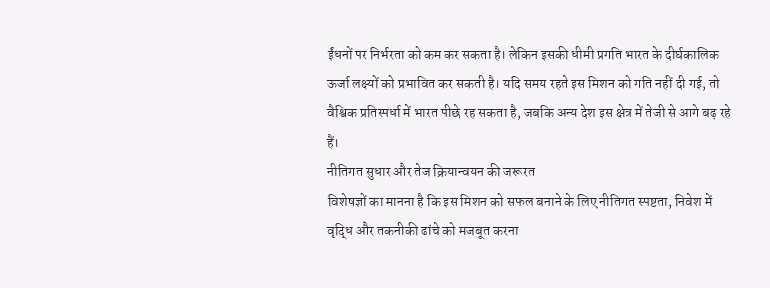ईंधनों पर निर्भरता को कम कर सकता है। लेकिन इसकी धीमी प्रगति भारत के दीर्घकालिक ऊर्जा लक्ष्यों को प्रभावित कर सकती है। यदि समय रहते इस मिशन को गति नहीं दी गई, तो वैश्विक प्रतिस्पर्धा में भारत पीछे रह सकता है, जबकि अन्य देश इस क्षेत्र में तेजी से आगे बढ़ रहे हैं।
नीतिगत सुधार और तेज क्रियान्वयन की जरूरत
विशेषज्ञों का मानना है कि इस मिशन को सफल बनाने के लिए नीतिगत स्पष्टता, निवेश में वृद्धि और तकनीकी ढांचे को मजबूत करना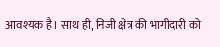आवश्यक है। साथ ही, निजी क्षेत्र की भागीदारी को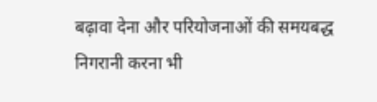बढ़ावा देना और परियोजनाओं की समयबद्ध निगरानी करना भी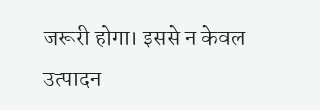जरूरी होगा। इससे न केवल उत्पादन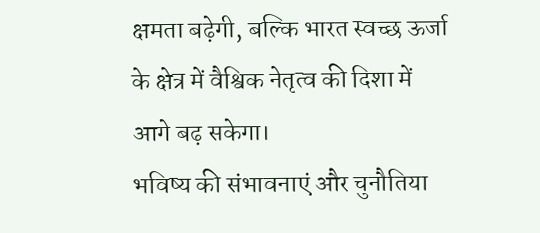क्षमता बढ़ेगी, बल्कि भारत स्वच्छ ऊर्जा के क्षेत्र में वैश्विक नेतृत्व की दिशा में आगे बढ़ सकेगा।
भविष्य की संभावनाएं और चुनौतिया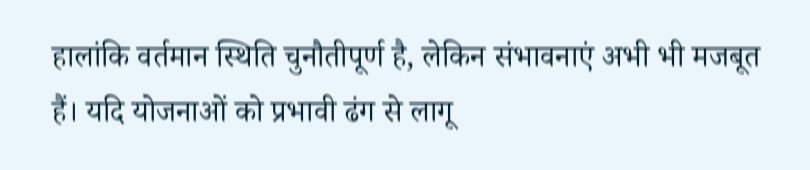हालांकि वर्तमान स्थिति चुनौतीपूर्ण है, लेकिन संभावनाएं अभी भी मजबूत हैं। यदि योजनाओं को प्रभावी ढंग से लागू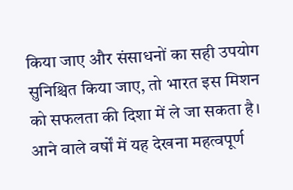किया जाए और संसाधनों का सही उपयोग सुनिश्चित किया जाए, तो भारत इस मिशन को सफलता की दिशा में ले जा सकता है। आने वाले वर्षों में यह देखना महत्वपूर्ण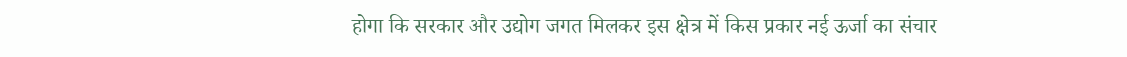होगा कि सरकार और उद्योग जगत मिलकर इस क्षेत्र में किस प्रकार नई ऊर्जा का संचार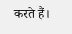करते हैं।